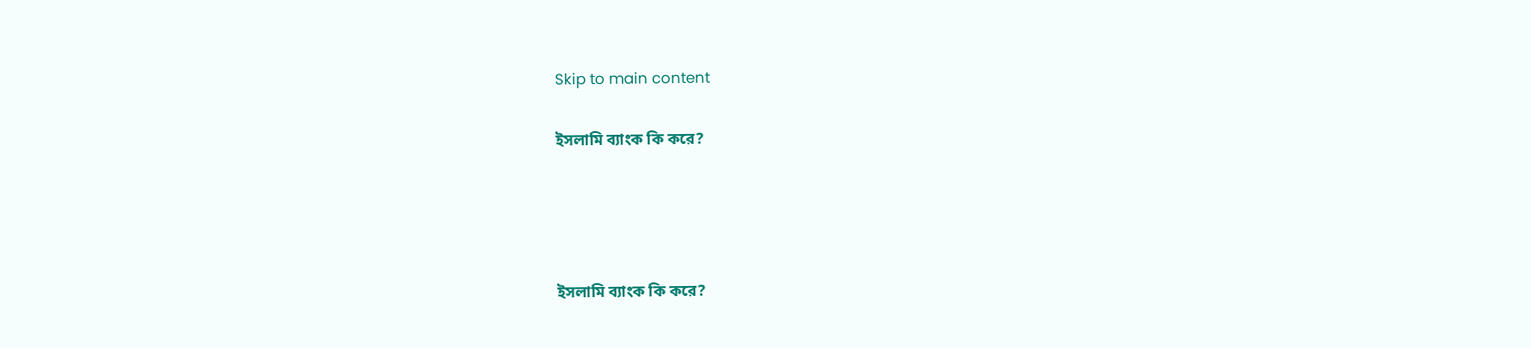Skip to main content

ইসলামি ব্যাংক কি করে?




ইসলামি ব্যাংক কি করে?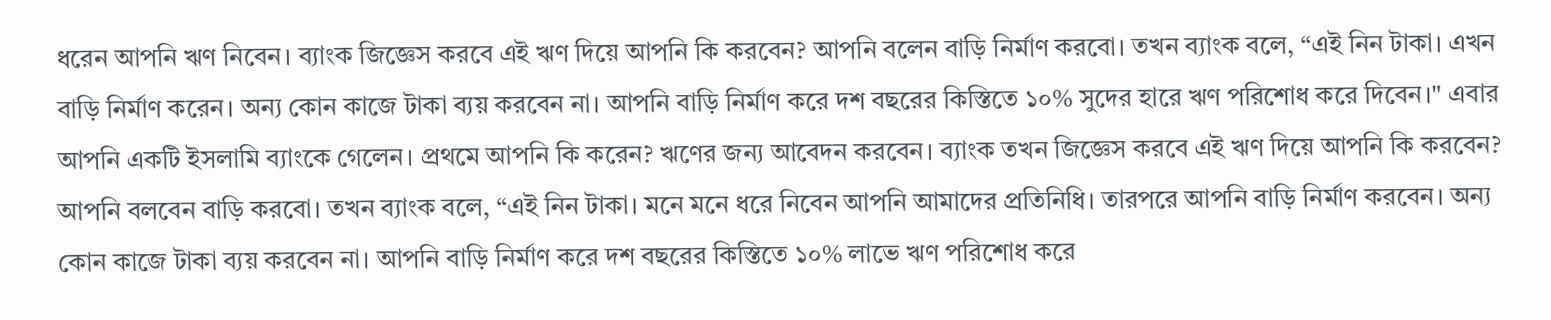ধরেন আপনি ঋণ নিবেন। ব্যাংক জিজ্ঞেস করবে এই ঋণ দিয়ে আপনি কি করবেন? আপনি বলেন বাড়ি নির্মাণ করবো। তখন ব্যাংক বলে, “এই নিন টাকা। এখন বাড়ি নির্মাণ করেন। অন্য কোন কাজে টাকা ব্যয় করবেন না। আপনি বাড়ি নির্মাণ করে দশ বছরের কিস্তিতে ১০% সুদের হারে ঋণ পরিশোধ করে দিবেন।" এবার আপনি একটি ইসলামি ব্যাংকে গেলেন। প্রথমে আপনি কি করেন? ঋণের জন্য আবেদন করবেন। ব্যাংক তখন জিজ্ঞেস করবে এই ঋণ দিয়ে আপনি কি করবেন? আপনি বলবেন বাড়ি করবো। তখন ব্যাংক বলে, “এই নিন টাকা। মনে মনে ধরে নিবেন আপনি আমাদের প্রতিনিধি। তারপরে আপনি বাড়ি নির্মাণ করবেন। অন্য কোন কাজে টাকা ব্যয় করবেন না। আপনি বাড়ি নির্মাণ করে দশ বছরের কিস্তিতে ১০% লাভে ঋণ পরিশোধ করে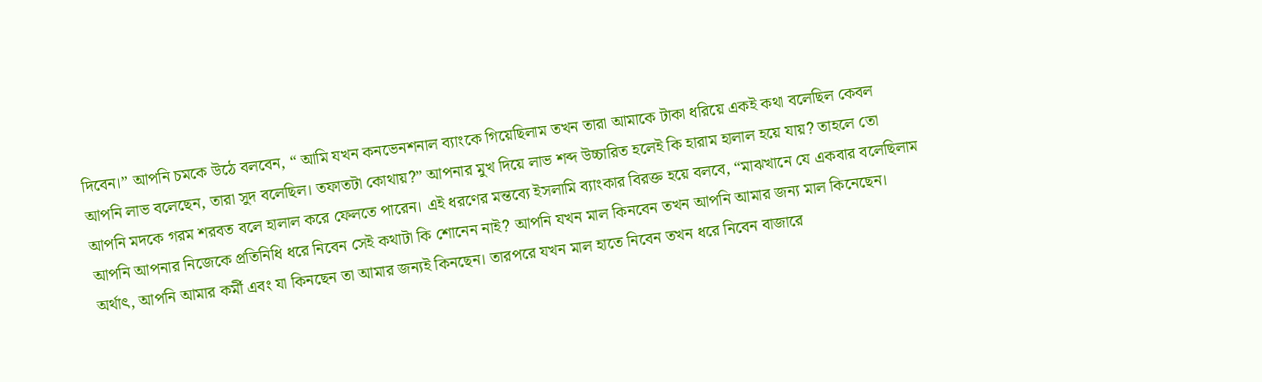দিবেন।” আপনি চমকে উঠে বলবেন, “ আমি যখন কনভেনশনাল ব্যাংকে গিয়েছিলাম তখন তারা আমাকে টাকা ধরিয়ে একই কথা বলেছিল কেবল আপনি লাভ বলেছেন, তারা সুদ বলেছিল। তফাতটা কোথায়?” আপনার মুখ দিয়ে লাভ শব্দ উচ্চারিত হলেই কি হারাম হালাল হয়ে যায়? তাহলে তো আপনি মদকে গরম শরবত বলে হালাল করে ফেলতে পারেন। এই ধরণের মন্তব্যে ইসলামি ব্যাংকার বিরক্ত হয়ে বলবে, “মাঝখানে যে একবার বলেছিলাম আপনি আপনার নিজেকে প্রতিনিধি ধরে নিবেন সেই কথাটা কি শোনেন নাই? আপনি যখন মাল কিনবেন তখন আপনি আমার জন্য মাল কিনেছেন। অর্থাৎ, আপনি আমার কর্মী এবং যা কিনছেন তা আমার জন্যই কিনছেন। তারপরে যখন মাল হাতে নিবেন তখন ধরে নিবেন বাজারে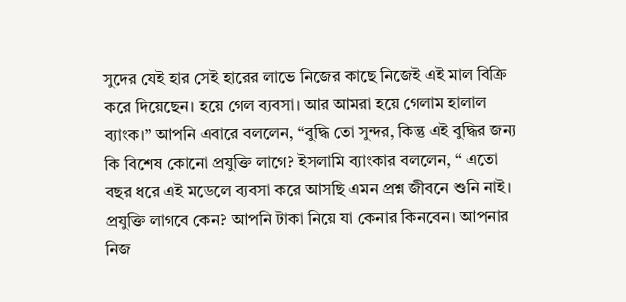সুদের যেই হার সেই হারের লাভে নিজের কাছে নিজেই এই মাল বিক্রি করে দিয়েছেন। হয়ে গেল ব্যবসা। আর আমরা হয়ে গেলাম হালাল ব্যাংক।” আপনি এবারে বললেন, “বুদ্ধি তো সুন্দর, কিন্তু এই বুদ্ধির জন্য কি বিশেষ কোনো প্রযুক্তি লাগে? ইসলামি ব্যাংকার বললেন, “ এতো বছর ধরে এই মডেলে ব্যবসা করে আসছি এমন প্রশ্ন জীবনে শুনি নাই। প্রযুক্তি লাগবে কেন? আপনি টাকা নিয়ে যা কেনার কিনবেন। আপনার নিজ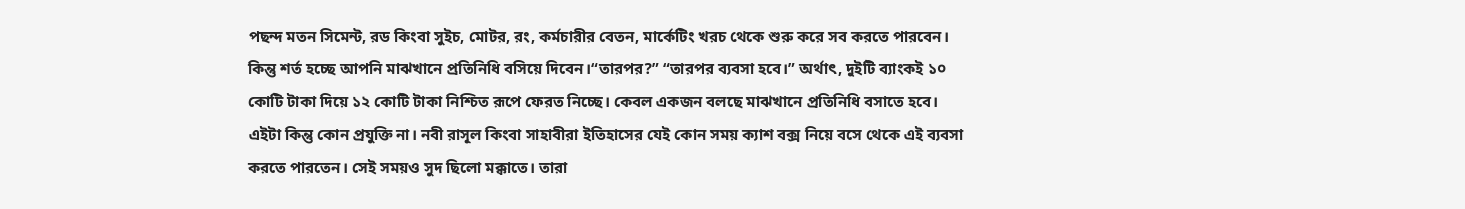পছন্দ মতন সিমেন্ট, রড কিংবা সুইচ, মোটর, রং, কর্মচারীর বেতন, মার্কেটিং খরচ থেকে শুরু করে সব করতে পারবেন। কিন্তু শর্ত হচ্ছে আপনি মাঝখানে প্রতিনিধি বসিয়ে দিবেন।“তারপর?” “তারপর ব্যবসা হবে।” অর্থাৎ, দুইটি ব্যাংকই ১০ কোটি টাকা দিয়ে ১২ কোটি টাকা নিশ্চিত রূপে ফেরত নিচ্ছে। কেবল একজন বলছে মাঝখানে প্রতিনিধি বসাতে হবে। এইটা কিন্তু কোন প্রযুক্তি না। নবী রাসূল কিংবা সাহাবীরা ইতিহাসের যেই কোন সময় ক্যাশ বক্স নিয়ে বসে থেকে এই ব্যবসা করতে পারতেন। সেই সময়ও সুদ ছিলো মক্কাতে। তারা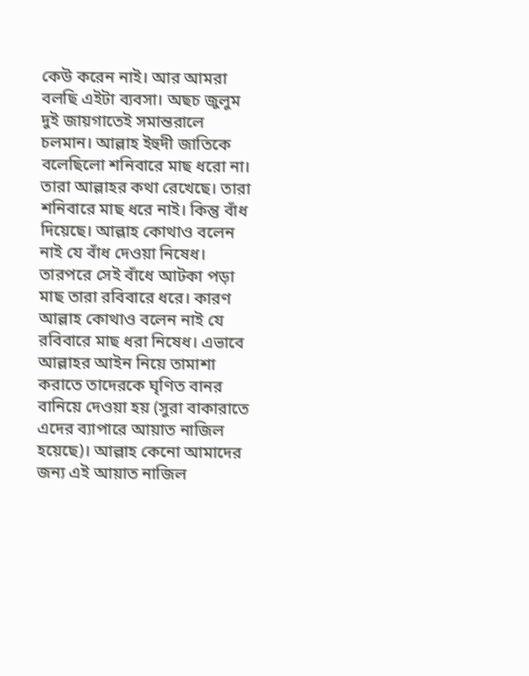কেউ করেন নাই। আর আমরা বলছি এইটা ব্যবসা। অছচ জুলুম দুই জায়গাতেই সমান্তরালে চলমান। আল্লাহ ইহুদী জাতিকে বলেছিলো শনিবারে মাছ ধরো না। তারা আল্লাহর কথা রেখেছে। তারা শনিবারে মাছ ধরে নাই। কিন্তু বাঁধ দিয়েছে। আল্লাহ কোথাও বলেন নাই যে বাঁধ দেওয়া নিষেধ। তারপরে সেই বাঁধে আটকা পড়া মাছ তারা রবিবারে ধরে। কারণ আল্লাহ কোথাও বলেন নাই যে রবিবারে মাছ ধরা নিষেধ। এভাবে আল্লাহর আইন নিয়ে তামাশা করাতে তাদেরকে ঘৃণিত বানর বানিয়ে দেওয়া হয় (সুরা বাকারাতে এদের ব্যাপারে আয়াত নাজিল হয়েছে)। আল্লাহ কেনো আমাদের জন্য এই আয়াত নাজিল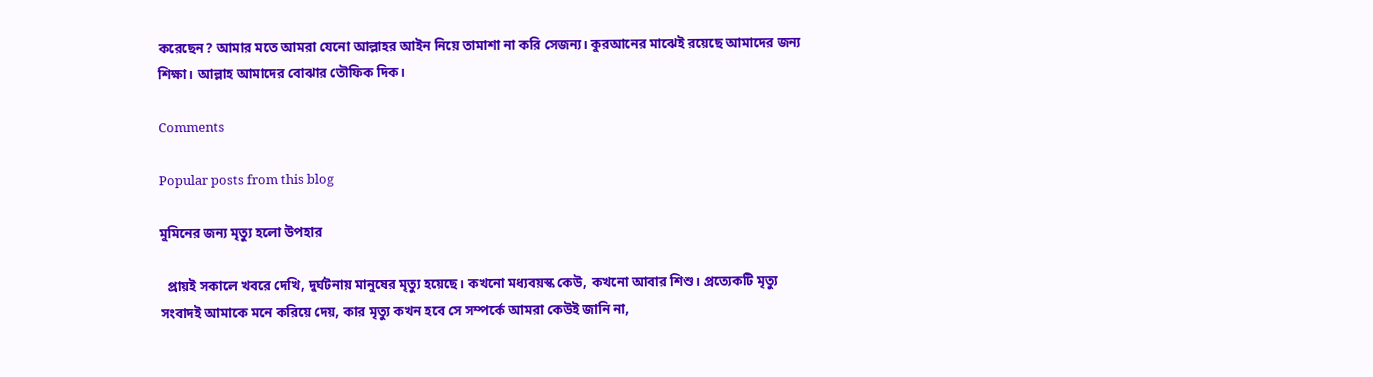করেছেন? আমার মতে আমরা যেনো আল্লাহর আইন নিয়ে তামাশা না করি সেজন্য। কুরআনের মাঝেই রয়েছে আমাদের জন্য শিক্ষা। আল্লাহ আমাদের বোঝার তৌফিক দিক।

Comments

Popular posts from this blog

মুমিনের জন্য মৃত্যু হলো উপহার

  প্রায়ই সকালে খবরে দেখি, দুর্ঘটনায় মানুষের মৃত্যু হয়েছে। কখনো মধ্যবয়স্ক কেউ, কখনো আবার শিশু। প্রত্যেকটি মৃত্যু সংবাদই আমাকে মনে করিয়ে দেয়, কার মৃত্যু কখন হবে সে সম্পর্কে আমরা কেউই জানি না,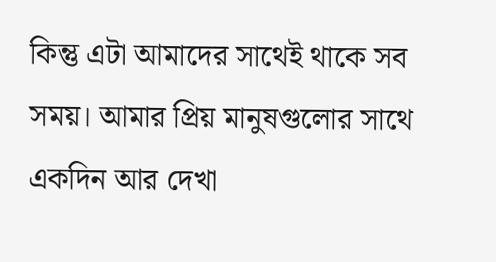কিন্তু এটা আমাদের সাথেই থাকে সব সময়। আমার প্রিয় মানুষগুলোর সাথে একদিন আর দেখা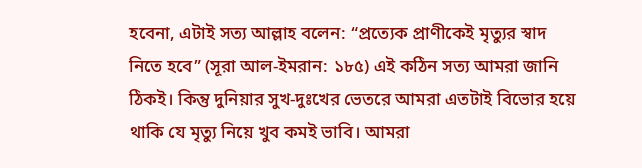হবেনা, এটাই সত্য আল্লাহ বলেন: “প্রত্যেক প্রাণীকেই মৃত্যুর স্বাদ নিতে হবে” (সূরা আল-ইমরান: ১৮৫) এই কঠিন সত্য আমরা জানি ঠিকই। কিন্তু দুনিয়ার সুখ-দুঃখের ভেতরে আমরা এতটাই বিভোর হয়ে থাকি যে মৃত্যু নিয়ে খুব কমই ভাবি। আমরা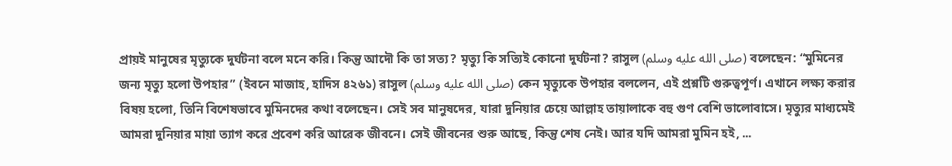প্রায়ই মানুষের মৃত্যুকে দুর্ঘটনা বলে মনে করি। কিন্তু আদৌ কি তা সত্য? মৃত্যু কি সত্যিই কোনো দুর্ঘটনা? রাসুল (صلى الله عليه وسلم) বলেছেন: “মুমিনের জন্য মৃত্যু হলো উপহার” (ইবনে মাজাহ, হাদিস ৪২৬১) রাসুল (صلى الله عليه وسلم) কেন মৃত্যুকে উপহার বললেন, এই প্রশ্নটি গুরুত্বপূর্ণ। এখানে লক্ষ্য করার বিষয় হলো, তিনি বিশেষভাবে মুমিনদের কথা বলেছেন। সেই সব মানুষদের, যারা দুনিয়ার চেয়ে আল্লাহ তায়ালাকে বহু গুণ বেশি ভালোবাসে। মৃত্যুর মাধ্যমেই আমরা দুনিয়ার মায়া ত্যাগ করে প্রবেশ করি আরেক জীবনে। সেই জীবনের শুরু আছে, কিন্তু শেষ নেই। আর যদি আমরা মুমিন হই, ...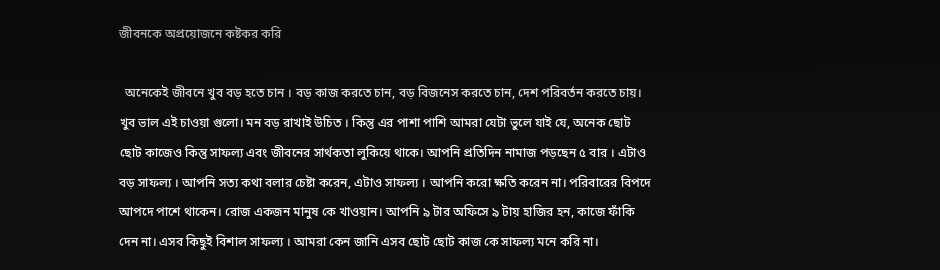জীবনকে অপ্রয়োজনে কষ্টকর করি

  অনেকেই জীবনে খুব বড় হতে চান । বড় কাজ করতে চান, বড় বিজনেস করতে চান, দেশ পরিবর্তন করতে চায়। খুব ভাল এই চাওয়া গুলো। মন বড় রাখাই উচিত । কিন্তু এর পাশা পাশি আমরা যেটা ভুলে যাই যে, অনেক ছোট ছোট কাজেও কিন্তু সাফল্য এবং জীবনের সার্থকতা লুকিয়ে থাকে। আপনি প্রতিদিন নামাজ পড়ছেন ৫ বার । এটাও বড় সাফল্য । আপনি সত্য কথা বলার চেষ্টা করেন, এটাও সাফল্য । আপনি করো ক্ষতি করেন না। পরিবারের বিপদে আপদে পাশে থাকেন। রোজ একজন মানুষ কে খাওয়ান। আপনি ৯ টার অফিসে ৯ টায় হাজির হন, কাজে ফাঁকি দেন না। এসব কিছুই বিশাল সাফল্য । আমরা কেন জানি এসব ছোট ছোট কাজ কে সাফল্য মনে করি না।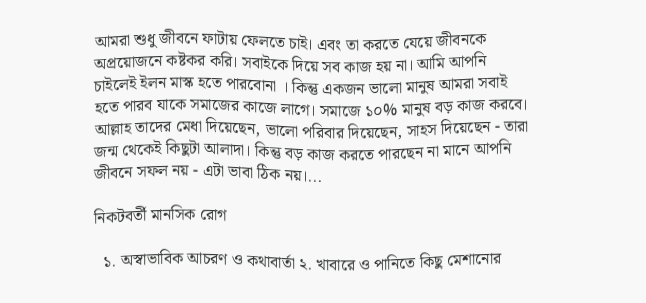আমরা শুধু জীবনে ফাটায় ফেলতে চাই। এবং তা করতে যেয়ে জীবনকে অপ্রয়োজনে কষ্টকর করি। সবাইকে দিয়ে সব কাজ হয় না। আমি আপনি চাইলেই ইলন মাস্ক হতে পারবোনা । কিন্তু একজন ভালো মানুষ আমরা সবাই হতে পারব যাকে সমাজের কাজে লাগে। সমাজে ১০% মানুষ বড় কাজ করবে। আল্লাহ তাদের মেধা দিয়েছেন, ভালো পরিবার দিয়েছেন, সাহস দিয়েছেন - তারা জন্ম থেকেই কিছুটা আলাদা। কিন্তু বড় কাজ করতে পারছেন না মানে আপনি জীবনে সফল নয় - এটা ভাবা ঠিক নয়।...

নিকটবর্তী মানসিক রোগ

  ১. অস্বাভাবিক আচরণ ও কথাবার্তা ২. খাবারে ও পানিতে কিছু মেশানোর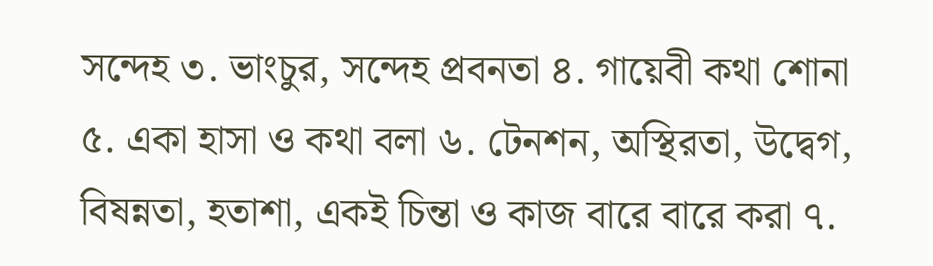সন্দেহ ৩. ভাংচুর, সন্দেহ প্রবনতা ৪. গায়েবী কথা শোনা ৫. একা হাসা ও কথা বলা ৬. টেনশন, অস্থিরতা, উদ্বেগ, বিষন্নতা, হতাশা, একই চিন্তা ও কাজ বারে বারে করা ৭.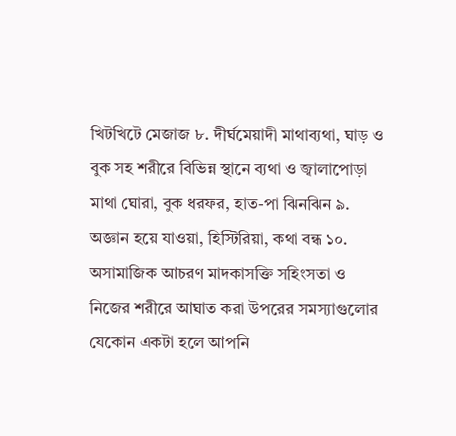খিটখিটে মেজাজ ৮. দীর্ঘমেয়াদী মাথাব্যথা, ঘাড় ও বুক সহ শরীরে বিভিন্ন স্থানে ব্যথা ও জ্বালাপোড়া মাথা ঘোরা, বুক ধরফর, হাত-পা ঝিনঝিন ৯. অজ্ঞান হয়ে যাওয়া, হিস্টিরিয়া, কথা বন্ধ ১০. অসামাজিক আচরণ মাদকাসক্তি সহিংসতা ও নিজের শরীরে আঘাত করা উপরের সমস্যাগুলোর যেকোন একটা হলে আপনি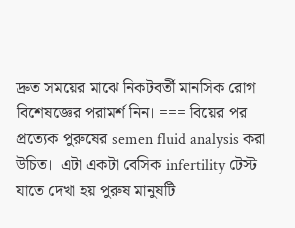দ্রুত সময়ের মাঝে নিকটবর্তী মানসিক রোগ বিশেষজ্ঞের পরামর্শ নিন। === বিয়ের পর প্রত্যেক পুরুষের semen fluid analysis করা উচিত। ‌ এটা একটা বেসিক infertility টেস্ট যাতে দেখা হয় পুরুষ‌ মানুষটি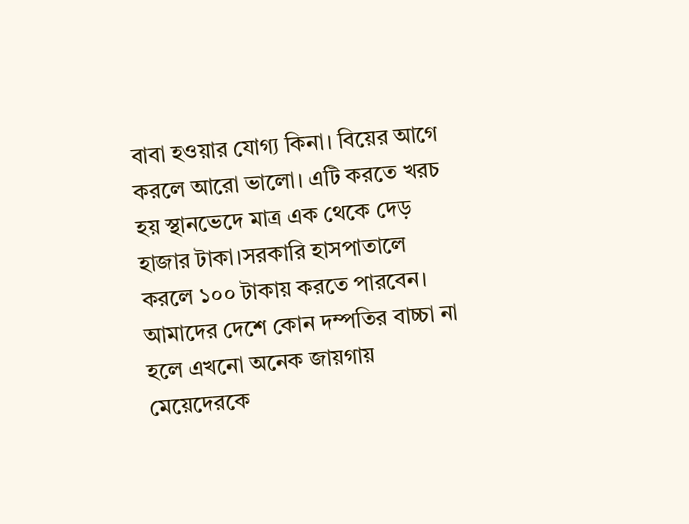বাবা হওয়ার যোগ্য কিনা। বিয়ের আগে করলে আরো ভালো। এটি করতে খরচ হয় স্থানভেদে মাত্র এক থেকে দেড় হাজার টাকা।সরকারি হাসপাতালে করলে ১০০ টাকায় করতে পারবেন। আমাদের দেশে কোন দম্পতির বাচ্চা না হলে এখনো অনেক জায়গায় মেয়েদেরকে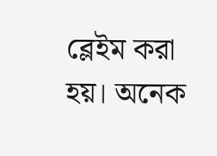ব্লেইম করা হয়। অনেক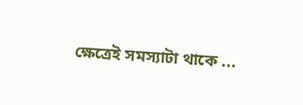ক্ষেত্রেই সমস্যাটা থাকে ...